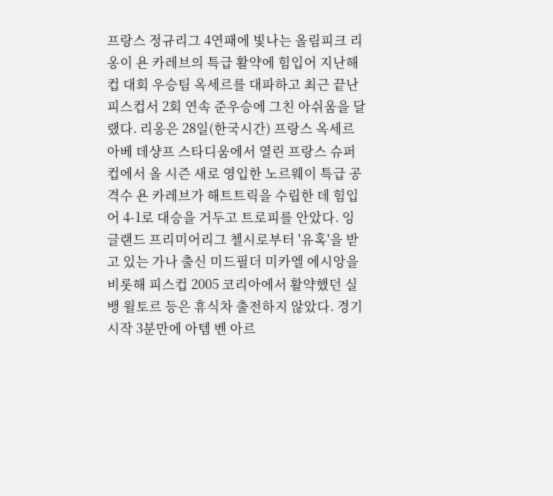프랑스 정규리그 4연패에 빛나는 올림피크 리옹이 욘 카레브의 특급 활약에 힘입어 지난해 컵 대회 우승팀 옥세르를 대파하고 최근 끝난 피스컵서 2회 연속 준우승에 그친 아쉬움을 달랬다. 리옹은 28일(한국시간) 프랑스 옥세르 아베 데샹프 스타디움에서 열린 프랑스 슈퍼컵에서 올 시즌 새로 영입한 노르웨이 특급 공격수 욘 카레브가 해트트릭을 수립한 데 힘입어 4-1로 대승을 거두고 트로피를 안았다. 잉글랜드 프리미어리그 첼시로부터 '유혹'을 받고 있는 가나 출신 미드필더 미카엘 에시앙을 비롯해 피스컵 2005 코리아에서 활약했던 실뱅 윌토르 등은 휴식차 출전하지 않았다. 경기시작 3분만에 아템 벤 아르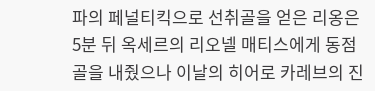파의 페널티킥으로 선취골을 얻은 리옹은 5분 뒤 옥세르의 리오넬 매티스에게 동점골을 내줬으나 이날의 히어로 카레브의 진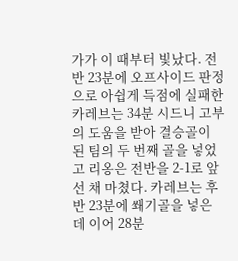가가 이 때부터 빛났다. 전반 23분에 오프사이드 판정으로 아쉽게 득점에 실패한 카레브는 34분 시드니 고부의 도움을 받아 결승골이 된 팀의 두 번째 골을 넣었고 리옹은 전반을 2-1로 앞선 채 마쳤다. 카레브는 후반 23분에 쐐기골을 넣은 데 이어 28분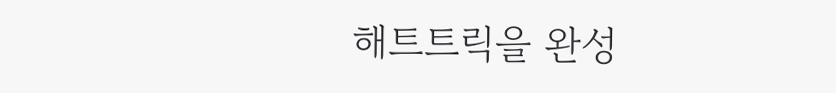해트트릭을 완성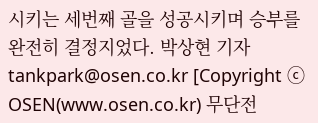시키는 세번째 골을 성공시키며 승부를 완전히 결정지었다. 박상현 기자 tankpark@osen.co.kr [Copyright ⓒ OSEN(www.osen.co.kr) 무단전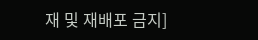재 및 재배포 금지]